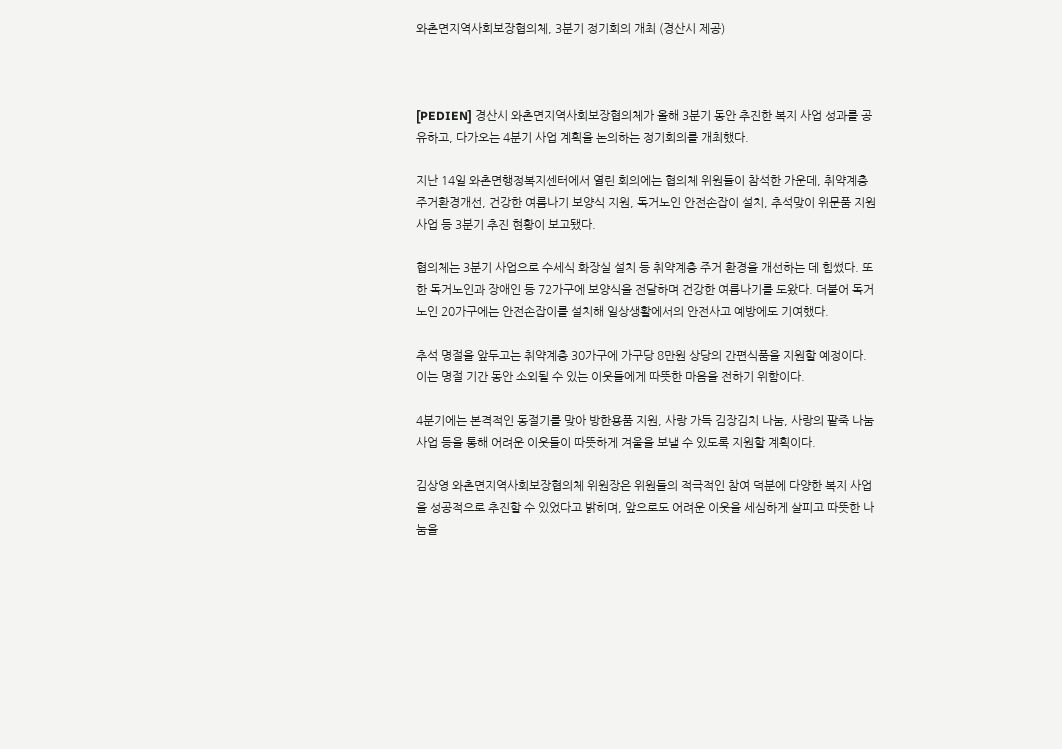와촌면지역사회보장협의체, 3분기 정기회의 개최 (경산시 제공)



[PEDIEN] 경산시 와촌면지역사회보장협의체가 올해 3분기 동안 추진한 복지 사업 성과를 공유하고, 다가오는 4분기 사업 계획을 논의하는 정기회의를 개최했다.

지난 14일 와촌면행정복지센터에서 열린 회의에는 협의체 위원들이 참석한 가운데, 취약계층 주거환경개선, 건강한 여름나기 보양식 지원, 독거노인 안전손잡이 설치, 추석맞이 위문품 지원 사업 등 3분기 추진 현황이 보고됐다.

협의체는 3분기 사업으로 수세식 화장실 설치 등 취약계층 주거 환경을 개선하는 데 힘썼다. 또한 독거노인과 장애인 등 72가구에 보양식을 전달하며 건강한 여름나기를 도왔다. 더불어 독거노인 20가구에는 안전손잡이를 설치해 일상생활에서의 안전사고 예방에도 기여했다.

추석 명절을 앞두고는 취약계층 30가구에 가구당 8만원 상당의 간편식품을 지원할 예정이다. 이는 명절 기간 동안 소외될 수 있는 이웃들에게 따뜻한 마음을 전하기 위함이다.

4분기에는 본격적인 동절기를 맞아 방한용품 지원, 사랑 가득 김장김치 나눔, 사랑의 팥죽 나눔 사업 등을 통해 어려운 이웃들이 따뜻하게 겨울을 보낼 수 있도록 지원할 계획이다.

김상영 와촌면지역사회보장협의체 위원장은 위원들의 적극적인 참여 덕분에 다양한 복지 사업을 성공적으로 추진할 수 있었다고 밝히며, 앞으로도 어려운 이웃을 세심하게 살피고 따뜻한 나눔을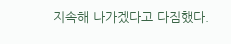지속해 나가겠다고 다짐했다.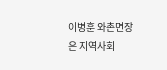이병훈 와촌면장은 지역사회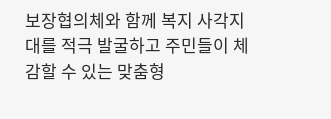보장협의체와 함께 복지 사각지대를 적극 발굴하고 주민들이 체감할 수 있는 맞춤형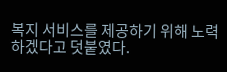복지 서비스를 제공하기 위해 노력하겠다고 덧붙였다.